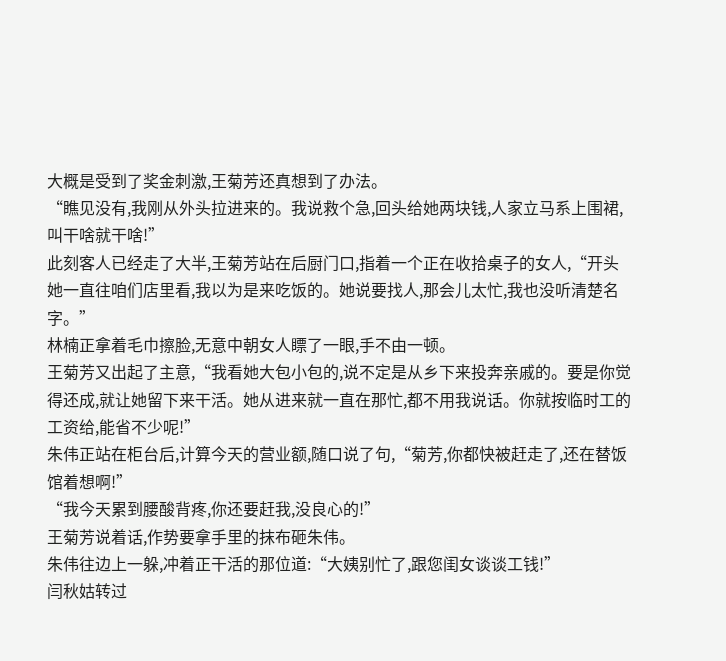大概是受到了奖金刺激,王菊芳还真想到了办法。
“瞧见没有,我刚从外头拉进来的。我说救个急,回头给她两块钱,人家立马系上围裙,叫干啥就干啥!”
此刻客人已经走了大半,王菊芳站在后厨门口,指着一个正在收拾桌子的女人,“开头她一直往咱们店里看,我以为是来吃饭的。她说要找人,那会儿太忙,我也没听清楚名字。”
林楠正拿着毛巾擦脸,无意中朝女人瞟了一眼,手不由一顿。
王菊芳又出起了主意,“我看她大包小包的,说不定是从乡下来投奔亲戚的。要是你觉得还成,就让她留下来干活。她从进来就一直在那忙,都不用我说话。你就按临时工的工资给,能省不少呢!”
朱伟正站在柜台后,计算今天的营业额,随口说了句,“菊芳,你都快被赶走了,还在替饭馆着想啊!”
“我今天累到腰酸背疼,你还要赶我,没良心的!”
王菊芳说着话,作势要拿手里的抹布砸朱伟。
朱伟往边上一躲,冲着正干活的那位道:“大姨别忙了,跟您闺女谈谈工钱!”
闫秋姑转过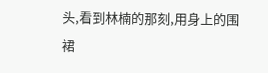头,看到林楠的那刻,用身上的围裙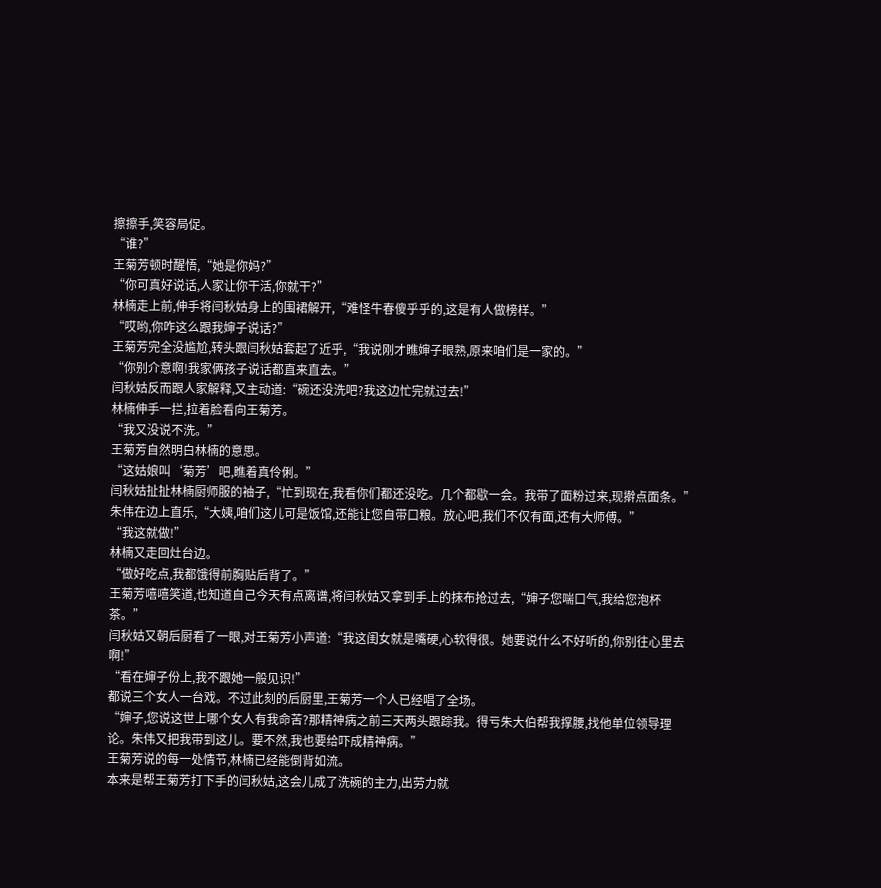擦擦手,笑容局促。
“谁?”
王菊芳顿时醒悟,“她是你妈?”
“你可真好说话,人家让你干活,你就干?”
林楠走上前,伸手将闫秋姑身上的围裙解开,“难怪牛春傻乎乎的,这是有人做榜样。”
“哎哟,你咋这么跟我婶子说话?”
王菊芳完全没尴尬,转头跟闫秋姑套起了近乎,“我说刚才瞧婶子眼熟,原来咱们是一家的。”
“你别介意啊!我家俩孩子说话都直来直去。”
闫秋姑反而跟人家解释,又主动道:“碗还没洗吧?我这边忙完就过去!”
林楠伸手一拦,拉着脸看向王菊芳。
“我又没说不洗。”
王菊芳自然明白林楠的意思。
“这姑娘叫‘菊芳’吧,瞧着真伶俐。”
闫秋姑扯扯林楠厨师服的袖子,“忙到现在,我看你们都还没吃。几个都歇一会。我带了面粉过来,现擀点面条。”
朱伟在边上直乐,“大姨,咱们这儿可是饭馆,还能让您自带口粮。放心吧,我们不仅有面,还有大师傅。”
“我这就做!”
林楠又走回灶台边。
“做好吃点,我都饿得前胸贴后背了。”
王菊芳嘻嘻笑道,也知道自己今天有点离谱,将闫秋姑又拿到手上的抹布抢过去,“婶子您喘口气,我给您泡杯茶。”
闫秋姑又朝后厨看了一眼,对王菊芳小声道:“我这闺女就是嘴硬,心软得很。她要说什么不好听的,你别往心里去啊!”
“看在婶子份上,我不跟她一般见识!”
都说三个女人一台戏。不过此刻的后厨里,王菊芳一个人已经唱了全场。
“婶子,您说这世上哪个女人有我命苦?那精神病之前三天两头跟踪我。得亏朱大伯帮我撑腰,找他单位领导理论。朱伟又把我带到这儿。要不然,我也要给吓成精神病。”
王菊芳说的每一处情节,林楠已经能倒背如流。
本来是帮王菊芳打下手的闫秋姑,这会儿成了洗碗的主力,出劳力就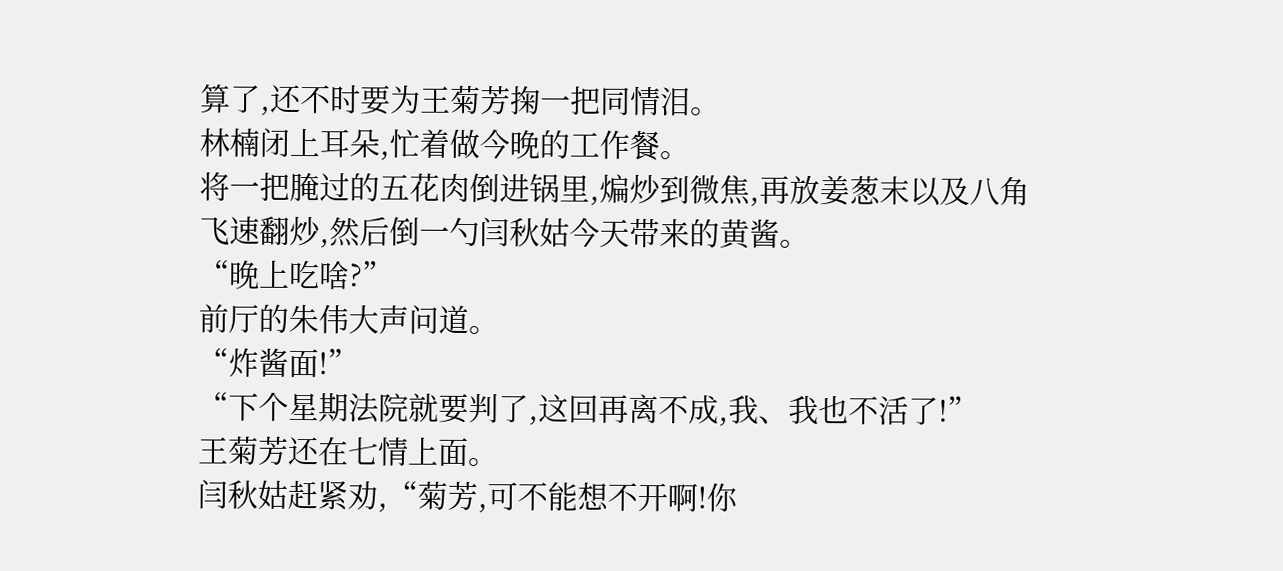算了,还不时要为王菊芳掬一把同情泪。
林楠闭上耳朵,忙着做今晚的工作餐。
将一把腌过的五花肉倒进锅里,煸炒到微焦,再放姜葱末以及八角飞速翻炒,然后倒一勺闫秋姑今天带来的黄酱。
“晚上吃啥?”
前厅的朱伟大声问道。
“炸酱面!”
“下个星期法院就要判了,这回再离不成,我、我也不活了!”
王菊芳还在七情上面。
闫秋姑赶紧劝,“菊芳,可不能想不开啊!你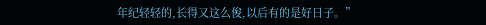年纪轻轻的,长得又这么俊,以后有的是好日子。”